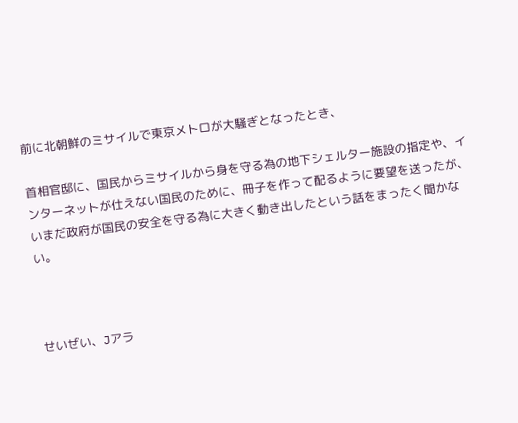前に北朝鮮のミサイルで東京メトロが大騒ぎとなったとき、

首相官邸に、国民からミサイルから身を守る為の地下シェルター施設の指定や、インターネットが仕えない国民のために、冊子を作って配るように要望を送ったが、いまだ政府が国民の安全を守る為に大きく動き出したという話をまったく聞かない。



せいぜい、Jアラ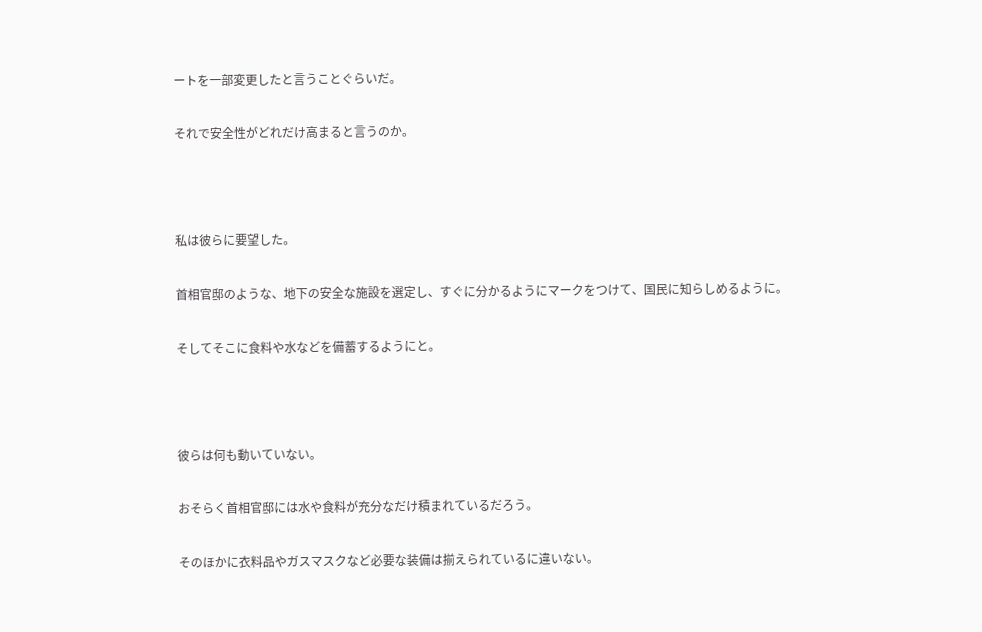ートを一部変更したと言うことぐらいだ。

それで安全性がどれだけ高まると言うのか。



私は彼らに要望した。

首相官邸のような、地下の安全な施設を選定し、すぐに分かるようにマークをつけて、国民に知らしめるように。

そしてそこに食料や水などを備蓄するようにと。



彼らは何も動いていない。

おそらく首相官邸には水や食料が充分なだけ積まれているだろう。

そのほかに衣料品やガスマスクなど必要な装備は揃えられているに違いない。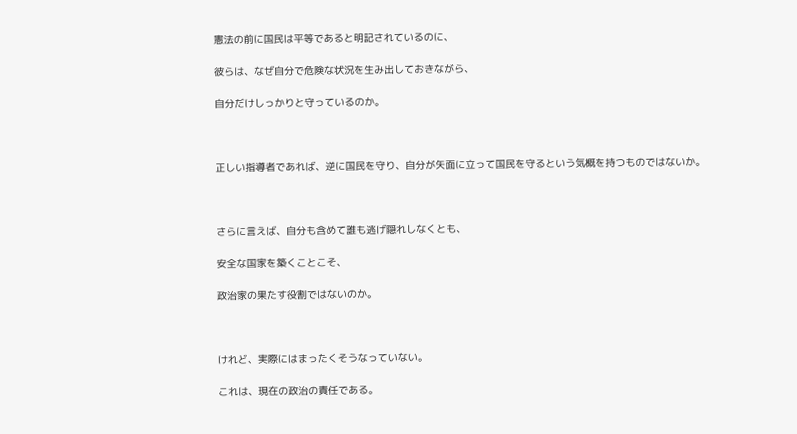憲法の前に国民は平等であると明記されているのに、

彼らは、なぜ自分で危険な状況を生み出しておきながら、

自分だけしっかりと守っているのか。



正しい指導者であれば、逆に国民を守り、自分が矢面に立って国民を守るという気概を持つものではないか。



さらに言えば、自分も含めて誰も逃げ隠れしなくとも、

安全な国家を築くことこそ、

政治家の果たす役割ではないのか。



けれど、実際にはまったくそうなっていない。

これは、現在の政治の責任である。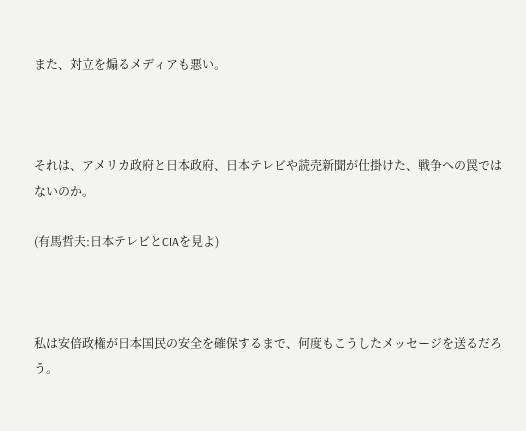また、対立を煽るメディアも悪い。



それは、アメリカ政府と日本政府、日本テレビや読売新聞が仕掛けた、戦争への罠ではないのか。

(有馬哲夫:日本テレビとCIAを見よ)



私は安倍政権が日本国民の安全を確保するまで、何度もこうしたメッセージを送るだろう。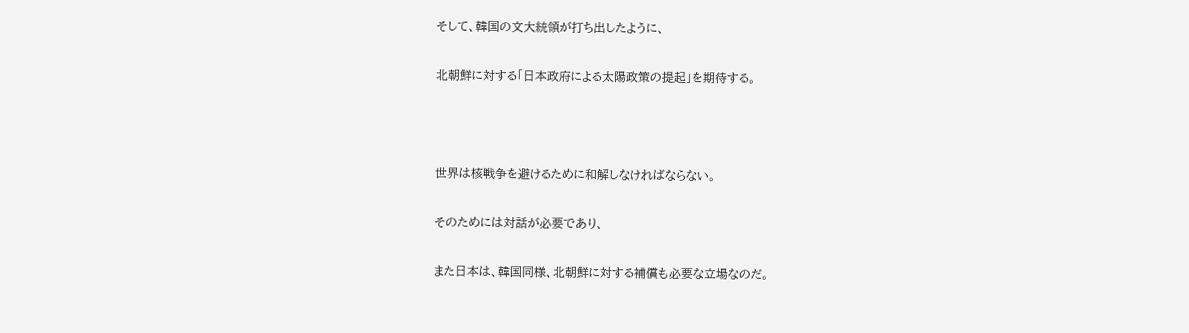そして、韓国の文大統領が打ち出したように、

北朝鮮に対する「日本政府による太陽政策の提起」を期待する。



世界は核戦争を避けるために和解しなければならない。

そのためには対話が必要であり、

また日本は、韓国同様、北朝鮮に対する補償も必要な立場なのだ。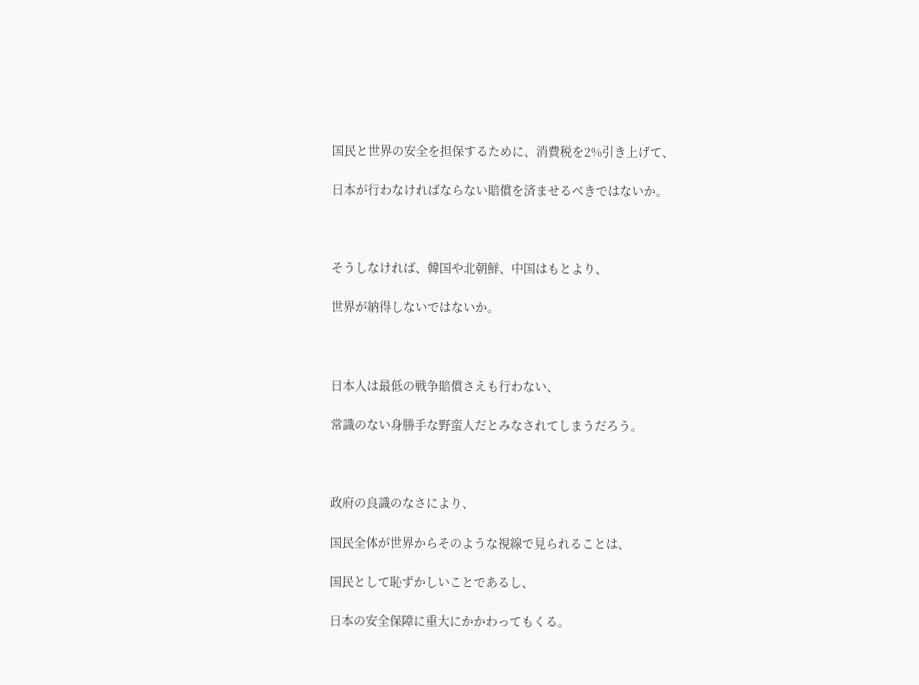国民と世界の安全を担保するために、消費税を2%引き上げて、

日本が行わなければならない賠償を済ませるべきではないか。



そうしなければ、韓国や北朝鮮、中国はもとより、

世界が納得しないではないか。



日本人は最低の戦争賠償さえも行わない、

常識のない身勝手な野蛮人だとみなされてしまうだろう。



政府の良識のなさにより、

国民全体が世界からそのような視線で見られることは、

国民として恥ずかしいことであるし、

日本の安全保障に重大にかかわってもくる。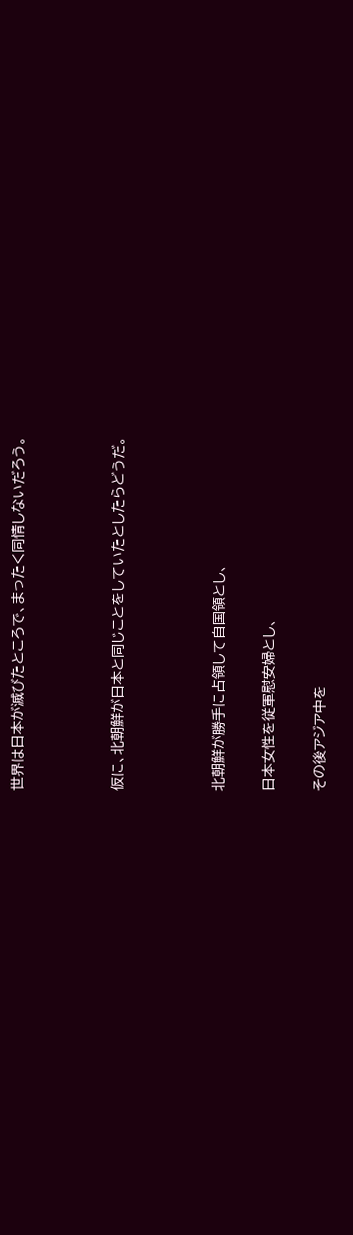世界は日本が滅びたところで、まったく同情しないだろう。



仮に、北朝鮮が日本と同じことをしていたとしたらどうだ。



北朝鮮が勝手に占領して自国領とし、

日本女性を従軍慰安婦とし、

その後アジア中を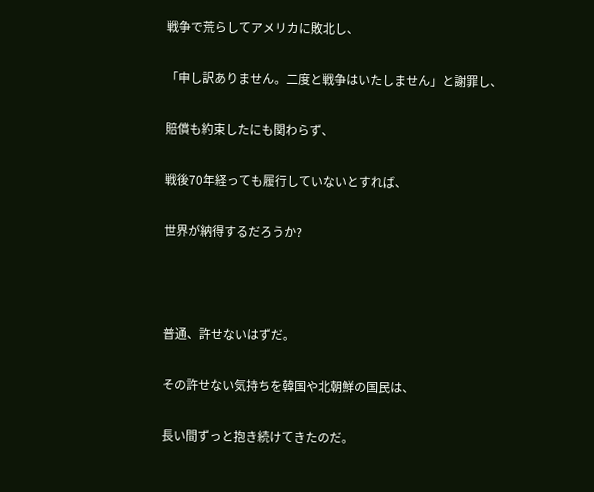戦争で荒らしてアメリカに敗北し、

「申し訳ありません。二度と戦争はいたしません」と謝罪し、

賠償も約束したにも関わらず、

戦後70年経っても履行していないとすれば、

世界が納得するだろうか?



普通、許せないはずだ。

その許せない気持ちを韓国や北朝鮮の国民は、

長い間ずっと抱き続けてきたのだ。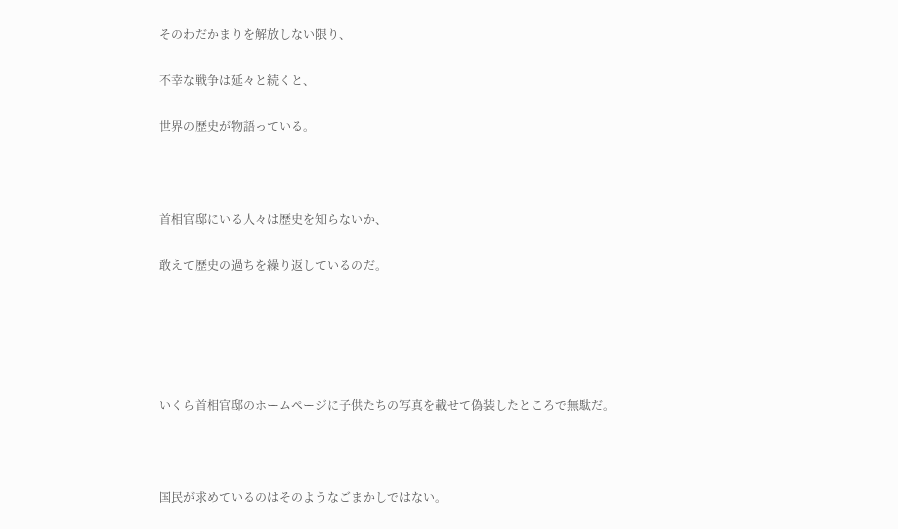そのわだかまりを解放しない限り、

不幸な戦争は延々と続くと、

世界の歴史が物語っている。



首相官邸にいる人々は歴史を知らないか、

敢えて歴史の過ちを繰り返しているのだ。





いくら首相官邸のホームページに子供たちの写真を載せて偽装したところで無駄だ。



国民が求めているのはそのようなごまかしではない。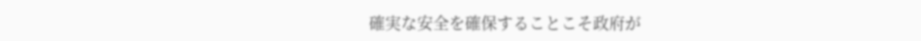確実な安全を確保することこそ政府が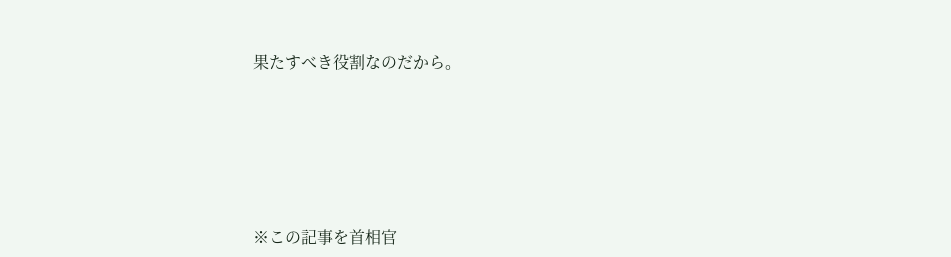果たすべき役割なのだから。





※この記事を首相官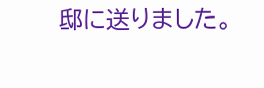邸に送りました。